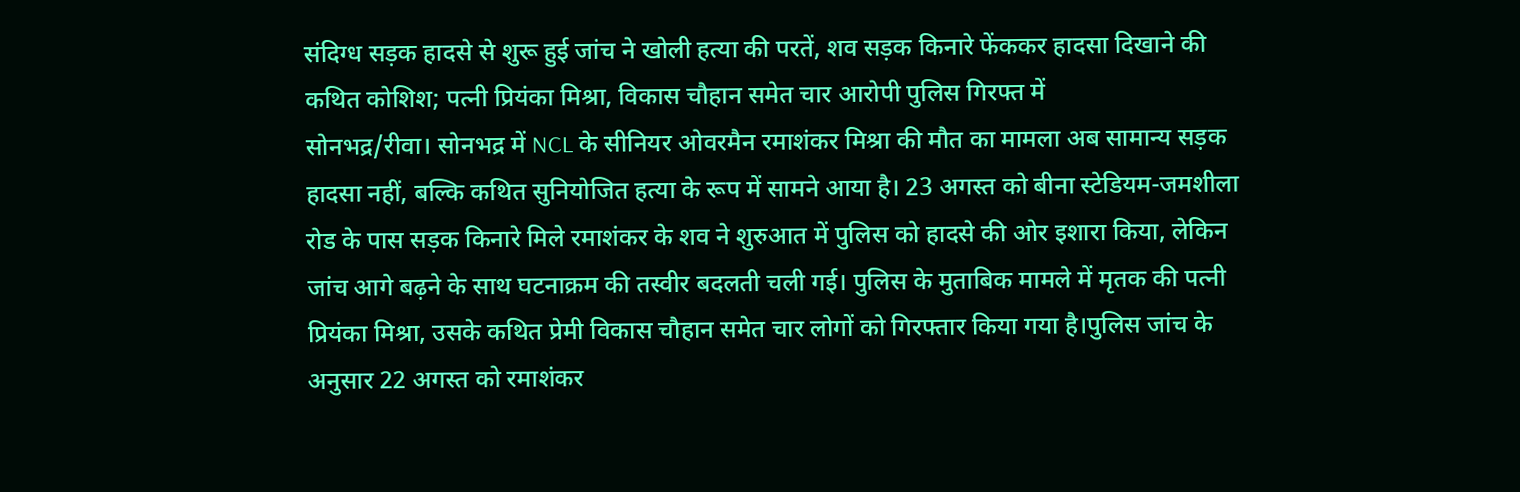संदिग्ध सड़क हादसे से शुरू हुई जांच ने खोली हत्या की परतें, शव सड़क किनारे फेंककर हादसा दिखाने की कथित कोशिश; पत्नी प्रियंका मिश्रा, विकास चौहान समेत चार आरोपी पुलिस गिरफ्त में
सोनभद्र/रीवा। सोनभद्र में NCL के सीनियर ओवरमैन रमाशंकर मिश्रा की मौत का मामला अब सामान्य सड़क हादसा नहीं, बल्कि कथित सुनियोजित हत्या के रूप में सामने आया है। 23 अगस्त को बीना स्टेडियम-जमशीला रोड के पास सड़क किनारे मिले रमाशंकर के शव ने शुरुआत में पुलिस को हादसे की ओर इशारा किया, लेकिन जांच आगे बढ़ने के साथ घटनाक्रम की तस्वीर बदलती चली गई। पुलिस के मुताबिक मामले में मृतक की पत्नी प्रियंका मिश्रा, उसके कथित प्रेमी विकास चौहान समेत चार लोगों को गिरफ्तार किया गया है।पुलिस जांच के अनुसार 22 अगस्त को रमाशंकर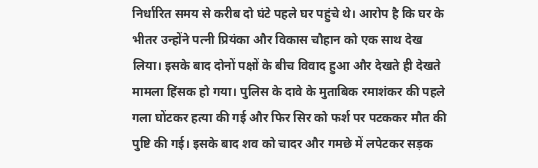निर्धारित समय से करीब दो घंटे पहले घर पहुंचे थे। आरोप है कि घर के भीतर उन्होंने पत्नी प्रियंका और विकास चौहान को एक साथ देख लिया। इसके बाद दोनों पक्षों के बीच विवाद हुआ और देखते ही देखते मामला हिंसक हो गया। पुलिस के दावे के मुताबिक रमाशंकर की पहले गला घोंटकर हत्या की गई और फिर सिर को फर्श पर पटककर मौत की पुष्टि की गई। इसके बाद शव को चादर और गमछे में लपेटकर सड़क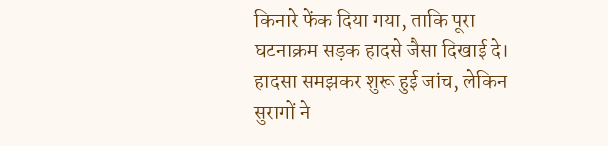किनारे फेंक दिया गया, ताकि पूरा घटनाक्रम सड़क हादसे जैसा दिखाई दे।
हादसा समझकर शुरू हुई जांच, लेकिन सुरागों ने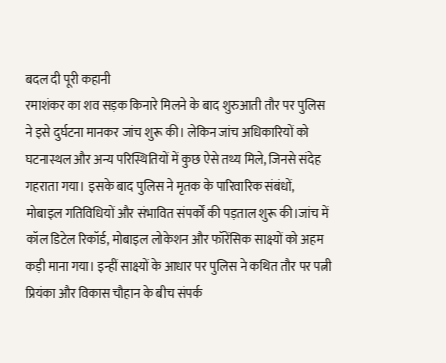बदल दी पूरी कहानी
रमाशंकर का शव सड़क किनारे मिलने के बाद शुरुआती तौर पर पुलिस ने इसे दुर्घटना मानकर जांच शुरू की। लेकिन जांच अधिकारियों को घटनास्थल और अन्य परिस्थितियों में कुछ ऐसे तथ्य मिले, जिनसे संदेह गहराता गया। इसके बाद पुलिस ने मृतक के पारिवारिक संबंधों, मोबाइल गतिविधियों और संभावित संपर्कों की पड़ताल शुरू की।जांच में कॉल डिटेल रिकॉर्ड, मोबाइल लोकेशन और फॉरेंसिक साक्ष्यों को अहम कड़ी माना गया। इन्हीं साक्ष्यों के आधार पर पुलिस ने कथित तौर पर पत्नी प्रियंका और विकास चौहान के बीच संपर्क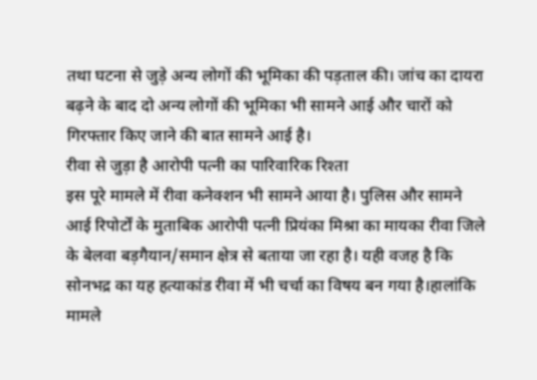तथा घटना से जुड़े अन्य लोगों की भूमिका की पड़ताल की। जांच का दायरा बढ़ने के बाद दो अन्य लोगों की भूमिका भी सामने आई और चारों को गिरफ्तार किए जाने की बात सामने आई है।
रीवा से जुड़ा है आरोपी पत्नी का पारिवारिक रिश्ता
इस पूरे मामले में रीवा कनेक्शन भी सामने आया है। पुलिस और सामने आई रिपोर्टों के मुताबिक आरोपी पत्नी प्रियंका मिश्रा का मायका रीवा जिले के बेलवा बड़गैयान/समान क्षेत्र से बताया जा रहा है। यही वजह है कि सोनभद्र का यह हत्याकांड रीवा में भी चर्चा का विषय बन गया है।हालांकि मामले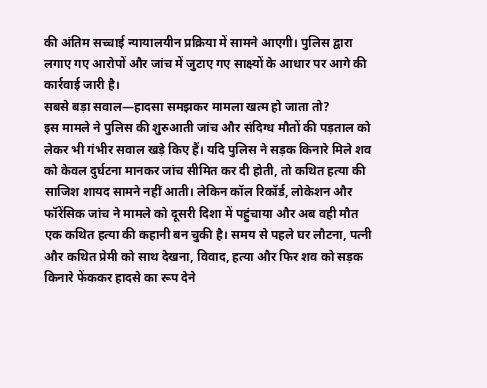की अंतिम सच्चाई न्यायालयीन प्रक्रिया में सामने आएगी। पुलिस द्वारा लगाए गए आरोपों और जांच में जुटाए गए साक्ष्यों के आधार पर आगे की कार्रवाई जारी है।
सबसे बड़ा सवाल—हादसा समझकर मामला खत्म हो जाता तो?
इस मामले ने पुलिस की शुरुआती जांच और संदिग्ध मौतों की पड़ताल को लेकर भी गंभीर सवाल खड़े किए हैं। यदि पुलिस ने सड़क किनारे मिले शव को केवल दुर्घटना मानकर जांच सीमित कर दी होती, तो कथित हत्या की साजिश शायद सामने नहीं आती। लेकिन कॉल रिकॉर्ड, लोकेशन और फॉरेंसिक जांच ने मामले को दूसरी दिशा में पहुंचाया और अब वही मौत एक कथित हत्या की कहानी बन चुकी है। समय से पहले घर लौटना, पत्नी और कथित प्रेमी को साथ देखना, विवाद, हत्या और फिर शव को सड़क किनारे फेंककर हादसे का रूप देने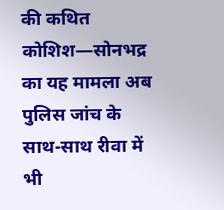की कथित कोशिश—सोनभद्र का यह मामला अब पुलिस जांच के साथ-साथ रीवा में भी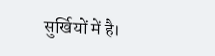सुर्खियों में है।